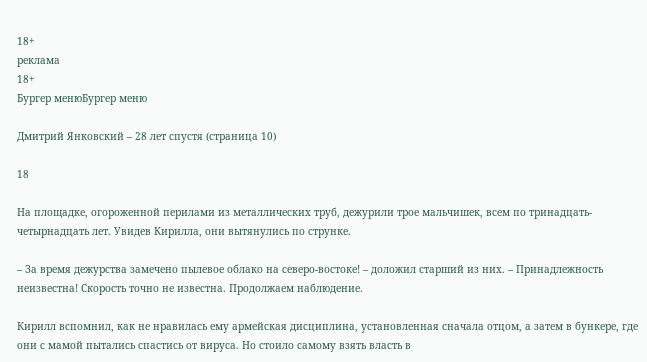18+
реклама
18+
Бургер менюБургер меню

Дмитрий Янковский – 28 лет спустя (страница 10)

18

На площадке, огороженной перилами из металлических труб, дежурили трое мальчишек, всем по тринадцать-четырнадцать лет. Увидев Кирилла, они вытянулись по струнке.

– За время дежурства замечено пылевое облако на северо-востоке! – доложил старший из них. – Принадлежность неизвестна! Скорость точно не известна. Продолжаем наблюдение.

Кирилл вспомнил, как не нравилась ему армейская дисциплина, установленная сначала отцом, а затем в бункере, где они с мамой пытались спастись от вируса. Но стоило самому взять власть в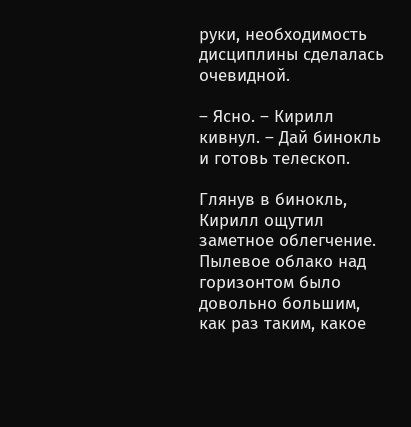руки, необходимость дисциплины сделалась очевидной.

– Ясно. – Кирилл кивнул. – Дай бинокль и готовь телескоп.

Глянув в бинокль, Кирилл ощутил заметное облегчение. Пылевое облако над горизонтом было довольно большим, как раз таким, какое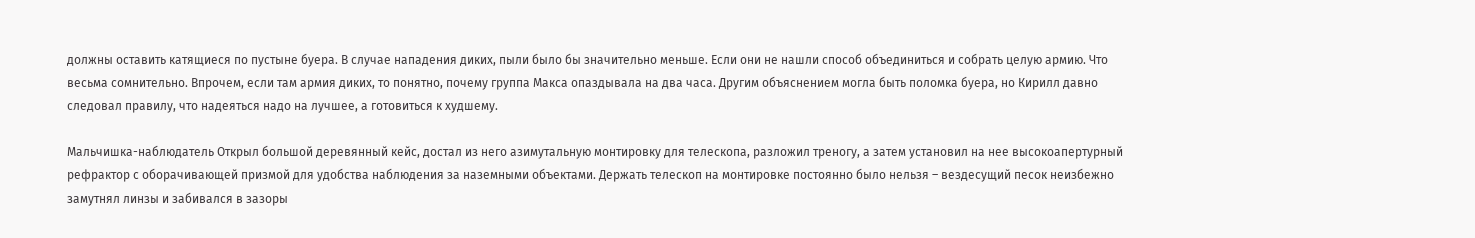должны оставить катящиеся по пустыне буера. В случае нападения диких, пыли было бы значительно меньше. Если они не нашли способ объединиться и собрать целую армию. Что весьма сомнительно. Впрочем, если там армия диких, то понятно, почему группа Макса опаздывала на два часа. Другим объяснением могла быть поломка буера, но Кирилл давно следовал правилу, что надеяться надо на лучшее, а готовиться к худшему.

Мальчишка-наблюдатель Открыл большой деревянный кейс, достал из него азимутальную монтировку для телескопа, разложил треногу, а затем установил на нее высокоапертурный рефрактор с оборачивающей призмой для удобства наблюдения за наземными объектами. Держать телескоп на монтировке постоянно было нельзя – вездесущий песок неизбежно замутнял линзы и забивался в зазоры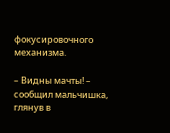фокусировочного механизма.

– Видны мачты! – сообщил мальчишка, глянув в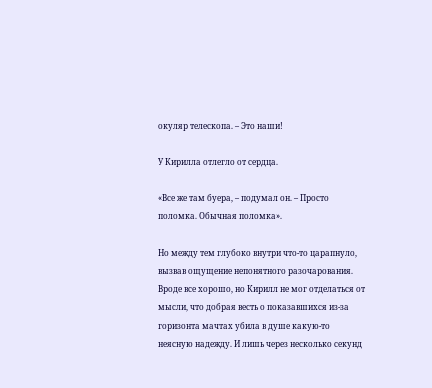окуляр телескопа. – Это наши!

У Кирилла отлегло от сердца.

«Все же там буера, – подумал он. – Просто поломка. Обычная поломка».

Но между тем глубоко внутри что-то царапнуло, вызвав ощущение непонятного разочарования. Вроде все хорошо, но Кирилл не мог отделаться от мысли, что добрая весть о показавшихся из-за горизонта мачтах убила в душе какую-то неясную надежду. И лишь через несколько секунд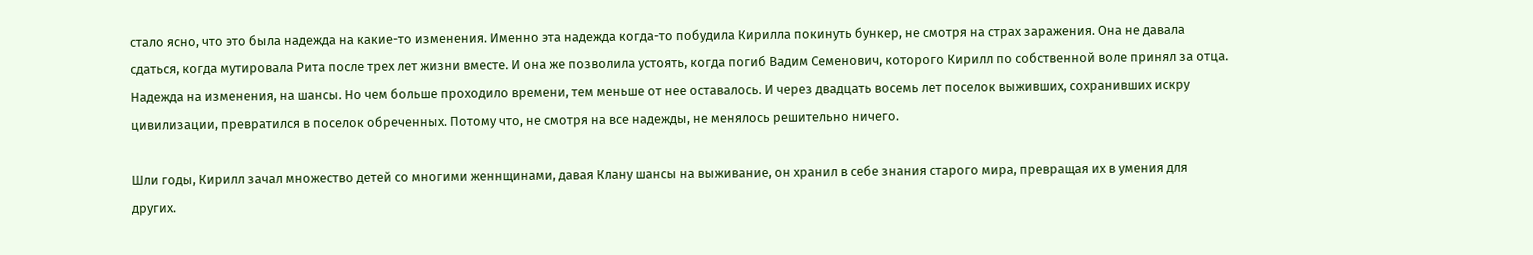стало ясно, что это была надежда на какие-то изменения. Именно эта надежда когда-то побудила Кирилла покинуть бункер, не смотря на страх заражения. Она не давала сдаться, когда мутировала Рита после трех лет жизни вместе. И она же позволила устоять, когда погиб Вадим Семенович, которого Кирилл по собственной воле принял за отца. Надежда на изменения, на шансы. Но чем больше проходило времени, тем меньше от нее оставалось. И через двадцать восемь лет поселок выживших, сохранивших искру цивилизации, превратился в поселок обреченных. Потому что, не смотря на все надежды, не менялось решительно ничего.

Шли годы, Кирилл зачал множество детей со многими женнщинами, давая Клану шансы на выживание, он хранил в себе знания старого мира, превращая их в умения для других.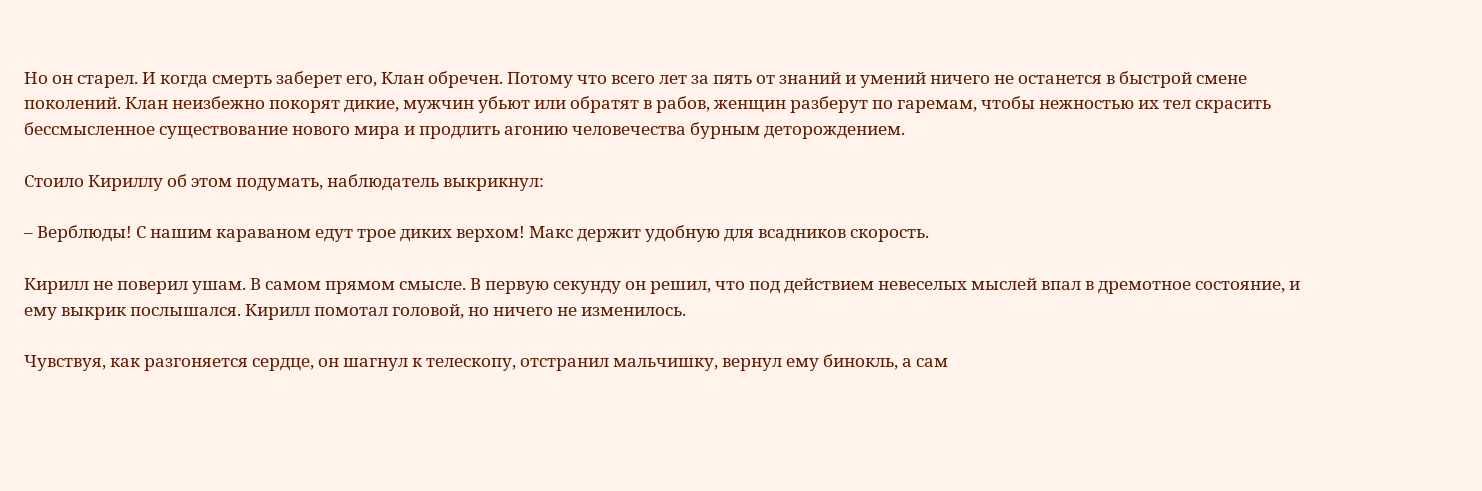Но он старел. И когда смерть заберет его, Клан обречен. Потому что всего лет за пять от знаний и умений ничего не останется в быстрой смене поколений. Клан неизбежно покорят дикие, мужчин убьют или обратят в рабов, женщин разберут по гаремам, чтобы нежностью их тел скрасить бессмысленное существование нового мира и продлить агонию человечества бурным деторождением.

Стоило Кириллу об этом подумать, наблюдатель выкрикнул:

– Верблюды! С нашим караваном едут трое диких верхом! Макс держит удобную для всадников скорость.

Кирилл не поверил ушам. В самом прямом смысле. В первую секунду он решил, что под действием невеселых мыслей впал в дремотное состояние, и ему выкрик послышался. Кирилл помотал головой, но ничего не изменилось.

Чувствуя, как разгоняется сердце, он шагнул к телескопу, отстранил мальчишку, вернул ему бинокль, а сам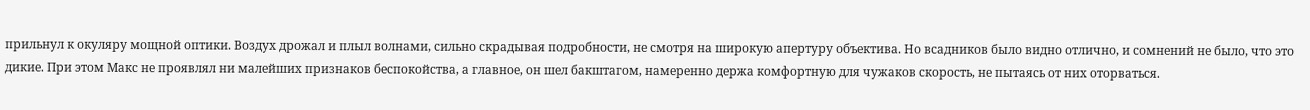прильнул к окуляру мощной оптики. Воздух дрожал и плыл волнами, сильно скрадывая подробности, не смотря на широкую апертуру объектива. Но всадников было видно отлично, и сомнений не было, что это дикие. При этом Макс не проявлял ни малейших признаков беспокойства, а главное, он шел бакштагом, намеренно держа комфортную для чужаков скорость, не пытаясь от них оторваться.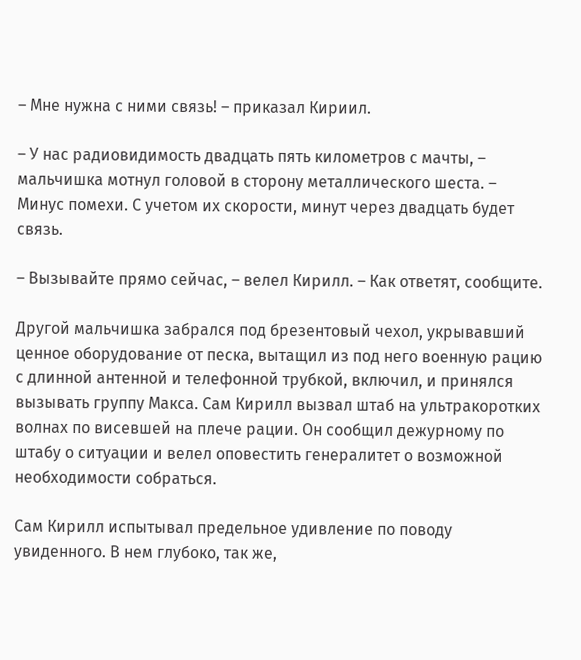– Мне нужна с ними связь! – приказал Кириил.

– У нас радиовидимость двадцать пять километров с мачты, – мальчишка мотнул головой в сторону металлического шеста. – Минус помехи. С учетом их скорости, минут через двадцать будет связь.

– Вызывайте прямо сейчас, – велел Кирилл. – Как ответят, сообщите.

Другой мальчишка забрался под брезентовый чехол, укрывавший ценное оборудование от песка, вытащил из под него военную рацию с длинной антенной и телефонной трубкой, включил, и принялся вызывать группу Макса. Сам Кирилл вызвал штаб на ультракоротких волнах по висевшей на плече рации. Он сообщил дежурному по штабу о ситуации и велел оповестить генералитет о возможной необходимости собраться.

Сам Кирилл испытывал предельное удивление по поводу увиденного. В нем глубоко, так же,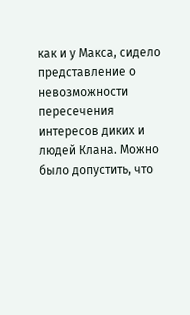как и у Макса, сидело представление о невозможности пересечения интересов диких и людей Клана. Можно было допустить, что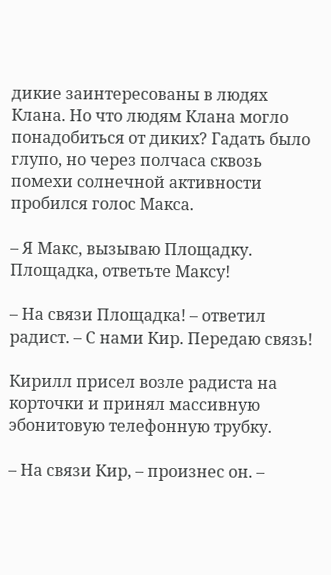дикие заинтересованы в людях Клана. Но что людям Клана могло понадобиться от диких? Гадать было глупо, но через полчаса сквозь помехи солнечной активности пробился голос Макса.

– Я Макс, вызываю Площадку. Площадка, ответьте Максу!

– На связи Площадка! – ответил радист. – С нами Кир. Передаю связь!

Кирилл присел возле радиста на корточки и принял массивную эбонитовую телефонную трубку.

– На связи Кир, – произнес он. –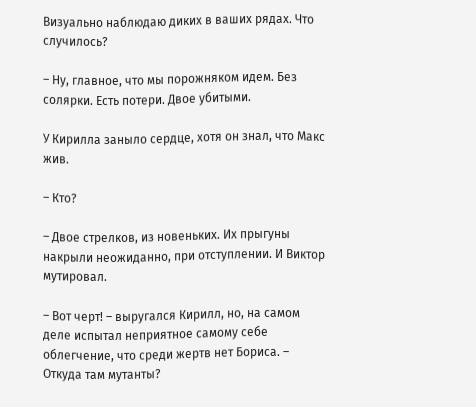Визуально наблюдаю диких в ваших рядах. Что случилось?

– Ну, главное, что мы порожняком идем. Без солярки. Есть потери. Двое убитыми.

У Кирилла заныло сердце, хотя он знал, что Макс жив.

– Кто?

– Двое стрелков, из новеньких. Их прыгуны накрыли неожиданно, при отступлении. И Виктор мутировал.

– Вот черт! – выругался Кирилл, но, на самом деле испытал неприятное самому себе облегчение, что среди жертв нет Бориса. – Откуда там мутанты?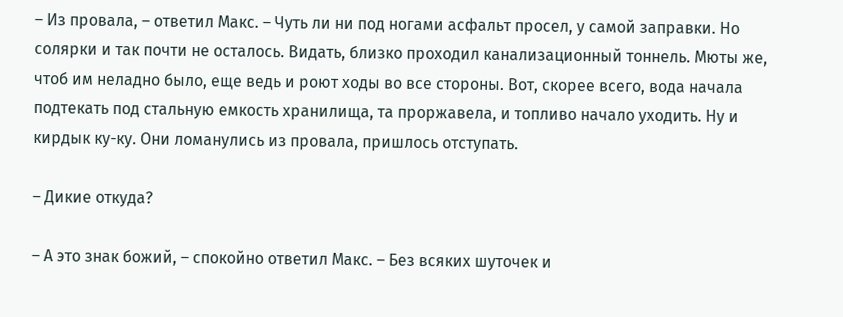– Из провала, – ответил Макс. – Чуть ли ни под ногами асфальт просел, у самой заправки. Но солярки и так почти не осталось. Видать, близко проходил канализационный тоннель. Мюты же, чтоб им неладно было, еще ведь и роют ходы во все стороны. Вот, скорее всего, вода начала подтекать под стальную емкость хранилища, та проржавела, и топливо начало уходить. Ну и кирдык ку-ку. Они ломанулись из провала, пришлось отступать.

– Дикие откуда?

– А это знак божий, – спокойно ответил Макс. – Без всяких шуточек и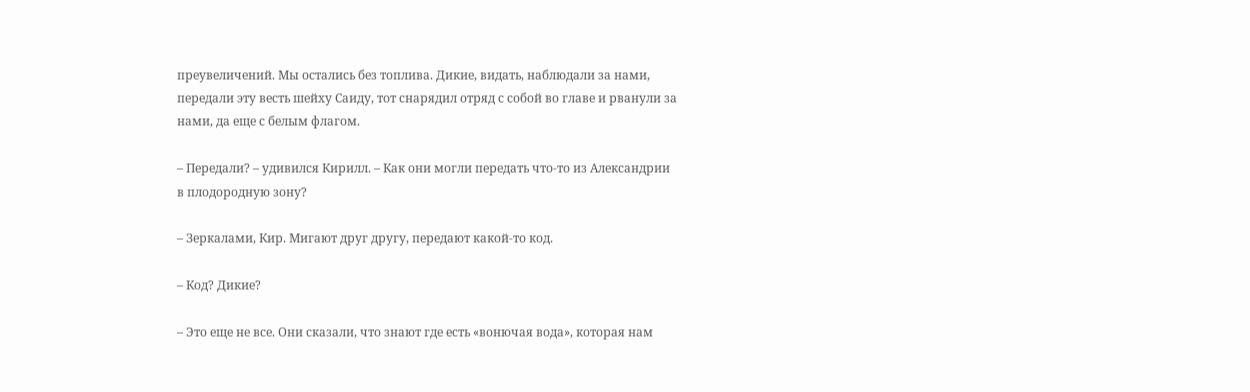преувеличений. Мы остались без топлива. Дикие, видать, наблюдали за нами, передали эту весть шейху Саиду, тот снарядил отряд с собой во главе и рванули за нами, да еще с белым флагом.

– Передали? – удивился Кирилл. – Как они могли передать что-то из Александрии в плодородную зону?

– Зеркалами, Кир. Мигают друг другу, передают какой-то код.

– Код? Дикие?

– Это еще не все. Они сказали, что знают где есть «вонючая вода», которая нам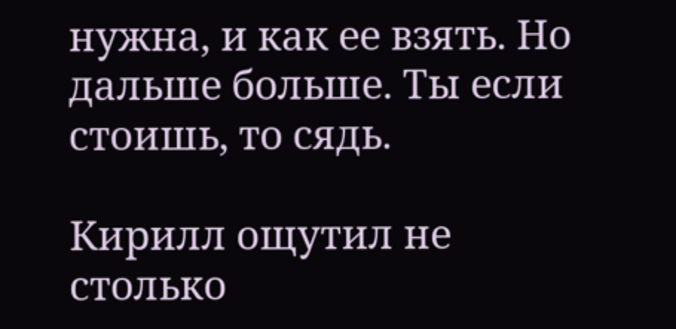нужна, и как ее взять. Но дальше больше. Ты если стоишь, то сядь.

Кирилл ощутил не столько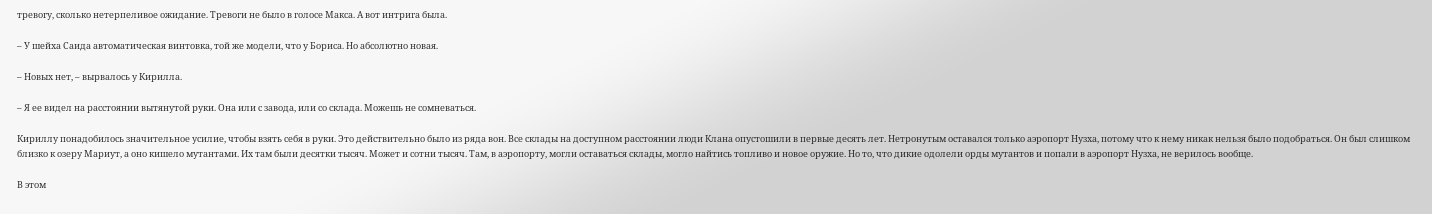тревогу, сколько нетерпеливое ожидание. Тревоги не было в голосе Макса. А вот интрига была.

– У шейха Саида автоматическая винтовка, той же модели, что у Бориса. Но абсолютно новая.

– Новых нет, – вырвалось у Кирилла.

– Я ее видел на расстоянии вытянутой руки. Она или с завода, или со склада. Можешь не сомневаться.

Кириллу понадобилось значительное усилие, чтобы взять себя в руки. Это действительно было из ряда вон. Все склады на доступном расстоянии люди Клана опустошили в первые десять лет. Нетронутым оставался только аэропорт Нузха, потому что к нему никак нельзя было подобраться. Он был слишком близко к озеру Мариут, а оно кишело мутантами. Их там были десятки тысяч. Может и сотни тысяч. Там, в аэропорту, могли оставаться склады, могло найтись топливо и новое оружие. Но то, что дикие одолели орды мутантов и попали в аэропорт Нузха, не верилось вообще.

В этом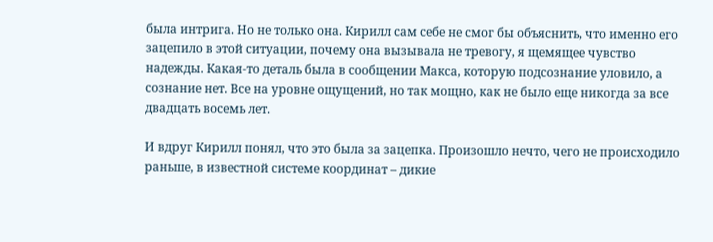была интрига. Но не только она. Кирилл сам себе не смог бы объяснить, что именно его зацепило в этой ситуации, почему она вызывала не тревогу, я щемящее чувство надежды. Какая-то деталь была в сообщении Макса, которую подсознание уловило, а сознание нет. Все на уровне ощущений, но так мощно, как не было еще никогда за все двадцать восемь лет.

И вдруг Кирилл понял, что это была за зацепка. Произошло нечто, чего не происходило раньше, в известной системе координат – дикие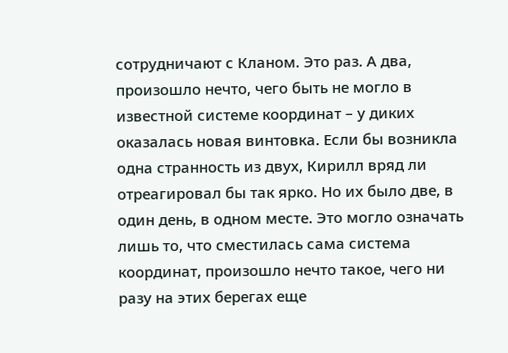сотрудничают с Кланом. Это раз. А два, произошло нечто, чего быть не могло в известной системе координат – у диких оказалась новая винтовка. Если бы возникла одна странность из двух, Кирилл вряд ли отреагировал бы так ярко. Но их было две, в один день, в одном месте. Это могло означать лишь то, что сместилась сама система координат, произошло нечто такое, чего ни разу на этих берегах еще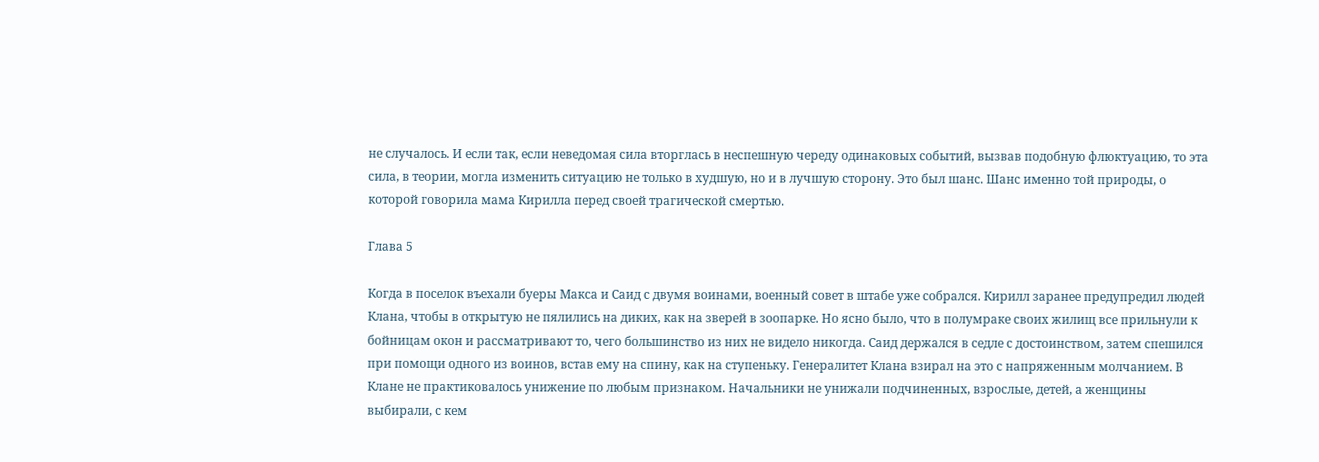не случалось. И если так, если неведомая сила вторглась в неспешную череду одинаковых событий, вызвав подобную флюктуацию, то эта сила, в теории, могла изменить ситуацию не только в худшую, но и в лучшую сторону. Это был шанс. Шанс именно той природы, о которой говорила мама Кирилла перед своей трагической смертью.

Глава 5

Когда в поселок въехали буеры Макса и Саид с двумя воинами, военный совет в штабе уже собрался. Кирилл заранее предупредил людей Клана, чтобы в открытую не пялились на диких, как на зверей в зоопарке. Но ясно было, что в полумраке своих жилищ все прильнули к бойницам окон и рассматривают то, чего большинство из них не видело никогда. Саид держался в седле с достоинством, затем спешился при помощи одного из воинов, встав ему на спину, как на ступеньку. Генералитет Клана взирал на это с напряженным молчанием. В Клане не практиковалось унижение по любым признаком. Начальники не унижали подчиненных, взрослые, детей, а женщины выбирали, с кем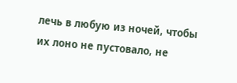лечь в любую из ночей, чтобы их лоно не пустовало, не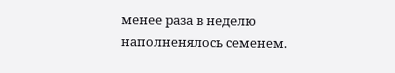менее раза в неделю наполненялось семенем.